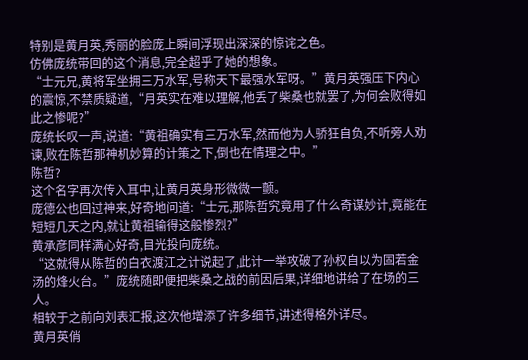特别是黄月英,秀丽的脸庞上瞬间浮现出深深的惊诧之色。
仿佛庞统带回的这个消息,完全超乎了她的想象。
“士元兄,黄将军坐拥三万水军,号称天下最强水军呀。”黄月英强压下内心的震惊,不禁质疑道,“月英实在难以理解,他丢了柴桑也就罢了,为何会败得如此之惨呢?”
庞统长叹一声,说道:“黄祖确实有三万水军,然而他为人骄狂自负,不听旁人劝谏,败在陈哲那神机妙算的计策之下,倒也在情理之中。”
陈哲?
这个名字再次传入耳中,让黄月英身形微微一颤。
庞德公也回过神来,好奇地问道:“士元,那陈哲究竟用了什么奇谋妙计,竟能在短短几天之内,就让黄祖输得这般惨烈?”
黄承彦同样满心好奇,目光投向庞统。
“这就得从陈哲的白衣渡江之计说起了,此计一举攻破了孙权自以为固若金汤的烽火台。”庞统随即便把柴桑之战的前因后果,详细地讲给了在场的三人。
相较于之前向刘表汇报,这次他增添了许多细节,讲述得格外详尽。
黄月英俏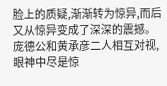脸上的质疑,渐渐转为惊异,而后又从惊异变成了深深的震撼。
庞德公和黄承彦二人相互对视,眼神中尽是惊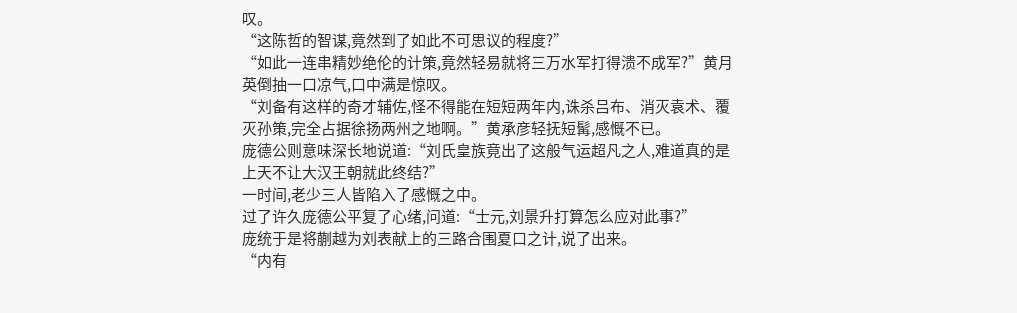叹。
“这陈哲的智谋,竟然到了如此不可思议的程度?”
“如此一连串精妙绝伦的计策,竟然轻易就将三万水军打得溃不成军?”黄月英倒抽一口凉气,口中满是惊叹。
“刘备有这样的奇才辅佐,怪不得能在短短两年内,诛杀吕布、消灭袁术、覆灭孙策,完全占据徐扬两州之地啊。”黄承彦轻抚短髯,感慨不已。
庞德公则意味深长地说道:“刘氏皇族竟出了这般气运超凡之人,难道真的是上天不让大汉王朝就此终结?”
一时间,老少三人皆陷入了感慨之中。
过了许久庞德公平复了心绪,问道:“士元,刘景升打算怎么应对此事?”
庞统于是将蒯越为刘表献上的三路合围夏口之计,说了出来。
“内有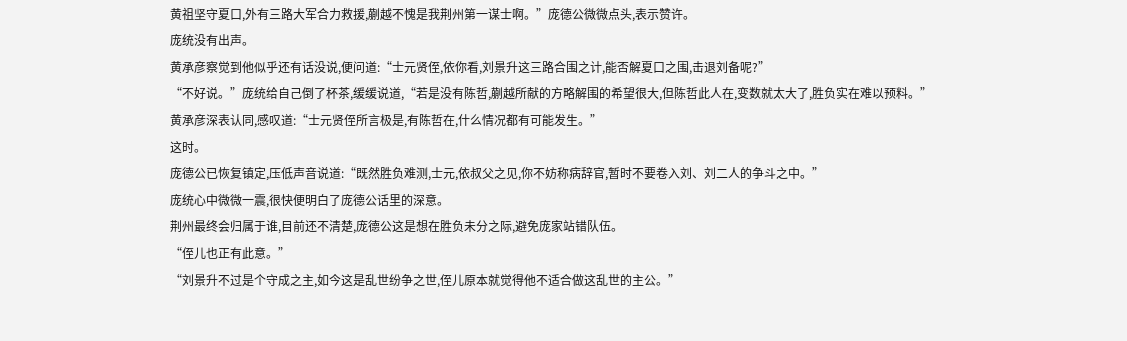黄祖坚守夏口,外有三路大军合力救援,蒯越不愧是我荆州第一谋士啊。”庞德公微微点头,表示赞许。
庞统没有出声。
黄承彦察觉到他似乎还有话没说,便问道:“士元贤侄,依你看,刘景升这三路合围之计,能否解夏口之围,击退刘备呢?”
“不好说。”庞统给自己倒了杯茶,缓缓说道,“若是没有陈哲,蒯越所献的方略解围的希望很大,但陈哲此人在,变数就太大了,胜负实在难以预料。”
黄承彦深表认同,感叹道:“士元贤侄所言极是,有陈哲在,什么情况都有可能发生。”
这时。
庞德公已恢复镇定,压低声音说道:“既然胜负难测,士元,依叔父之见,你不妨称病辞官,暂时不要卷入刘、刘二人的争斗之中。”
庞统心中微微一震,很快便明白了庞德公话里的深意。
荆州最终会归属于谁,目前还不清楚,庞德公这是想在胜负未分之际,避免庞家站错队伍。
“侄儿也正有此意。”
“刘景升不过是个守成之主,如今这是乱世纷争之世,侄儿原本就觉得他不适合做这乱世的主公。”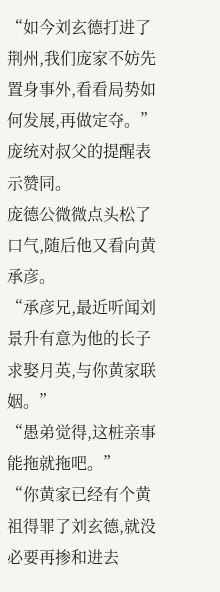“如今刘玄德打进了荆州,我们庞家不妨先置身事外,看看局势如何发展,再做定夺。”庞统对叔父的提醒表示赞同。
庞德公微微点头松了口气,随后他又看向黄承彦。
“承彦兄,最近听闻刘景升有意为他的长子求娶月英,与你黄家联姻。”
“愚弟觉得,这桩亲事能拖就拖吧。”
“你黄家已经有个黄祖得罪了刘玄德,就没必要再掺和进去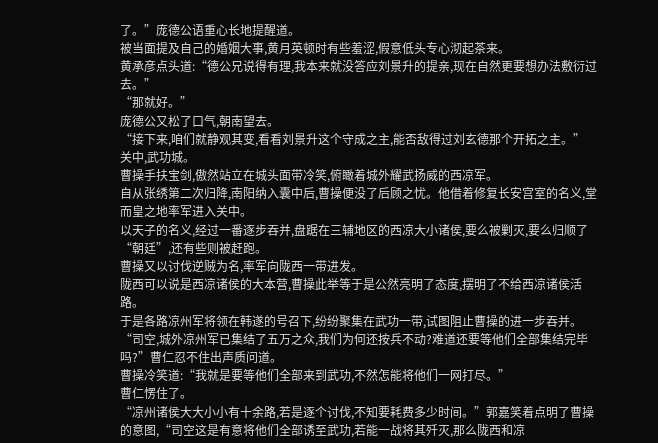了。”庞德公语重心长地提醒道。
被当面提及自己的婚姻大事,黄月英顿时有些羞涩,假意低头专心沏起茶来。
黄承彦点头道:“德公兄说得有理,我本来就没答应刘景升的提亲,现在自然更要想办法敷衍过去。”
“那就好。”
庞德公又松了口气,朝南望去。
“接下来,咱们就静观其变,看看刘景升这个守成之主,能否敌得过刘玄德那个开拓之主。”
关中,武功城。
曹操手扶宝剑,傲然站立在城头面带冷笑,俯瞰着城外耀武扬威的西凉军。
自从张绣第二次归降,南阳纳入囊中后,曹操便没了后顾之忧。他借着修复长安宫室的名义,堂而皇之地率军进入关中。
以天子的名义,经过一番逐步吞并,盘踞在三辅地区的西凉大小诸侯,要么被剿灭,要么归顺了“朝廷”,还有些则被赶跑。
曹操又以讨伐逆贼为名,率军向陇西一带进发。
陇西可以说是西凉诸侯的大本营,曹操此举等于是公然亮明了态度,摆明了不给西凉诸侯活路。
于是各路凉州军将领在韩遂的号召下,纷纷聚集在武功一带,试图阻止曹操的进一步吞并。
“司空,城外凉州军已集结了五万之众,我们为何还按兵不动?难道还要等他们全部集结完毕吗?”曹仁忍不住出声质问道。
曹操冷笑道:“我就是要等他们全部来到武功,不然怎能将他们一网打尽。”
曹仁愣住了。
“凉州诸侯大大小小有十余路,若是逐个讨伐,不知要耗费多少时间。”郭嘉笑着点明了曹操的意图,“司空这是有意将他们全部诱至武功,若能一战将其歼灭,那么陇西和凉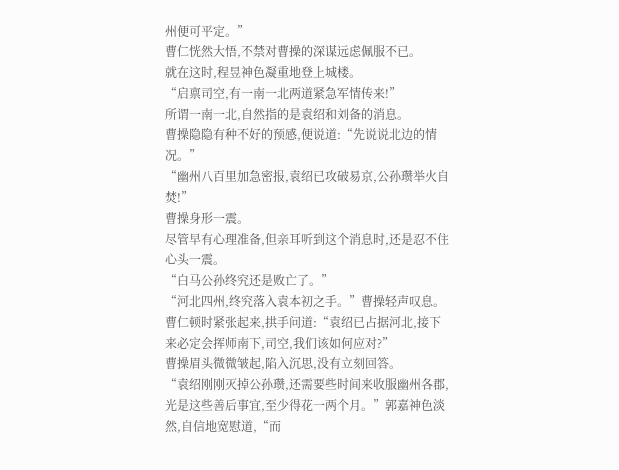州便可平定。”
曹仁恍然大悟,不禁对曹操的深谋远虑佩服不已。
就在这时,程昱神色凝重地登上城楼。
“启禀司空,有一南一北两道紧急军情传来!”
所谓一南一北,自然指的是袁绍和刘备的消息。
曹操隐隐有种不好的预感,便说道:“先说说北边的情况。”
“幽州八百里加急密报,袁绍已攻破易京,公孙瓒举火自焚!”
曹操身形一震。
尽管早有心理准备,但亲耳听到这个消息时,还是忍不住心头一震。
“白马公孙终究还是败亡了。”
“河北四州,终究落入袁本初之手。”曹操轻声叹息。
曹仁顿时紧张起来,拱手问道:“袁绍已占据河北,接下来必定会挥师南下,司空,我们该如何应对?”
曹操眉头微微皱起,陷入沉思,没有立刻回答。
“袁绍刚刚灭掉公孙瓒,还需要些时间来收服幽州各郡,光是这些善后事宜,至少得花一两个月。”郭嘉神色淡然,自信地宽慰道,“而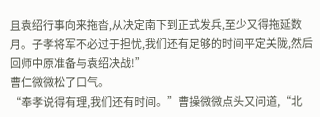且袁绍行事向来拖沓,从决定南下到正式发兵,至少又得拖延数月。子孝将军不必过于担忧,我们还有足够的时间平定关陇,然后回师中原准备与袁绍决战!”
曹仁微微松了口气。
“奉孝说得有理,我们还有时间。”曹操微微点头又问道,“北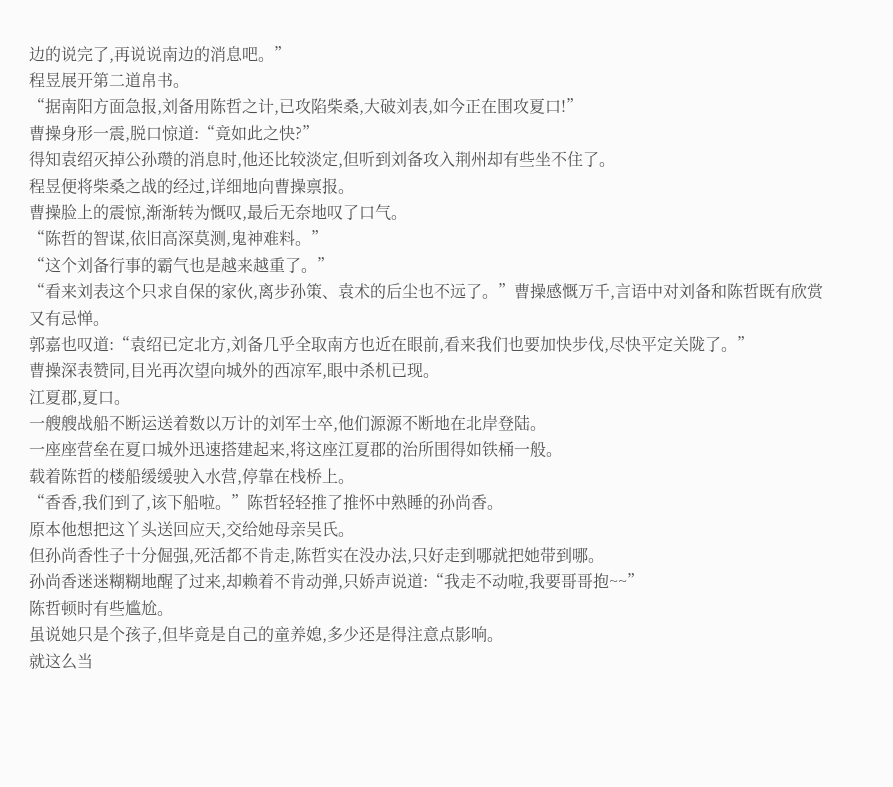边的说完了,再说说南边的消息吧。”
程昱展开第二道帛书。
“据南阳方面急报,刘备用陈哲之计,已攻陷柴桑,大破刘表,如今正在围攻夏口!”
曹操身形一震,脱口惊道:“竟如此之快?”
得知袁绍灭掉公孙瓒的消息时,他还比较淡定,但听到刘备攻入荆州却有些坐不住了。
程昱便将柴桑之战的经过,详细地向曹操禀报。
曹操脸上的震惊,渐渐转为慨叹,最后无奈地叹了口气。
“陈哲的智谋,依旧高深莫测,鬼神难料。”
“这个刘备行事的霸气也是越来越重了。”
“看来刘表这个只求自保的家伙,离步孙策、袁术的后尘也不远了。”曹操感慨万千,言语中对刘备和陈哲既有欣赏又有忌惮。
郭嘉也叹道:“袁绍已定北方,刘备几乎全取南方也近在眼前,看来我们也要加快步伐,尽快平定关陇了。”
曹操深表赞同,目光再次望向城外的西凉军,眼中杀机已现。
江夏郡,夏口。
一艘艘战船不断运送着数以万计的刘军士卒,他们源源不断地在北岸登陆。
一座座营垒在夏口城外迅速搭建起来,将这座江夏郡的治所围得如铁桶一般。
载着陈哲的楼船缓缓驶入水营,停靠在栈桥上。
“香香,我们到了,该下船啦。”陈哲轻轻推了推怀中熟睡的孙尚香。
原本他想把这丫头送回应天,交给她母亲吴氏。
但孙尚香性子十分倔强,死活都不肯走,陈哲实在没办法,只好走到哪就把她带到哪。
孙尚香迷迷糊糊地醒了过来,却赖着不肯动弹,只娇声说道:“我走不动啦,我要哥哥抱~~”
陈哲顿时有些尴尬。
虽说她只是个孩子,但毕竟是自己的童养媳,多少还是得注意点影响。
就这么当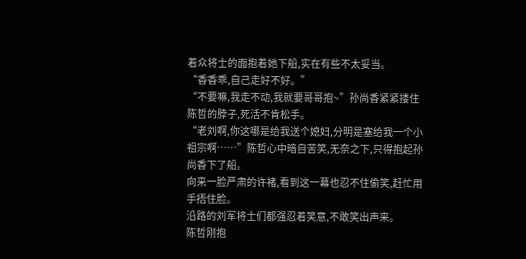着众将士的面抱着她下船,实在有些不太妥当。
“香香乖,自己走好不好。”
“不要嘛,我走不动,我就要哥哥抱~”孙尚香紧紧搂住陈哲的脖子,死活不肯松手。
“老刘啊,你这哪是给我送个媳妇,分明是塞给我一个小祖宗啊……”陈哲心中暗自苦笑,无奈之下,只得抱起孙尚香下了船。
向来一脸严肃的许褚,看到这一幕也忍不住偷笑,赶忙用手捂住脸。
沿路的刘军将士们都强忍着笑意,不敢笑出声来。
陈哲刚抱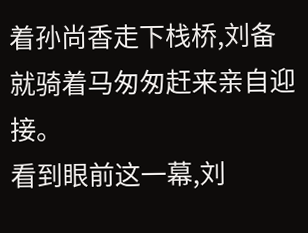着孙尚香走下栈桥,刘备就骑着马匆匆赶来亲自迎接。
看到眼前这一幕,刘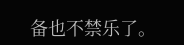备也不禁乐了。